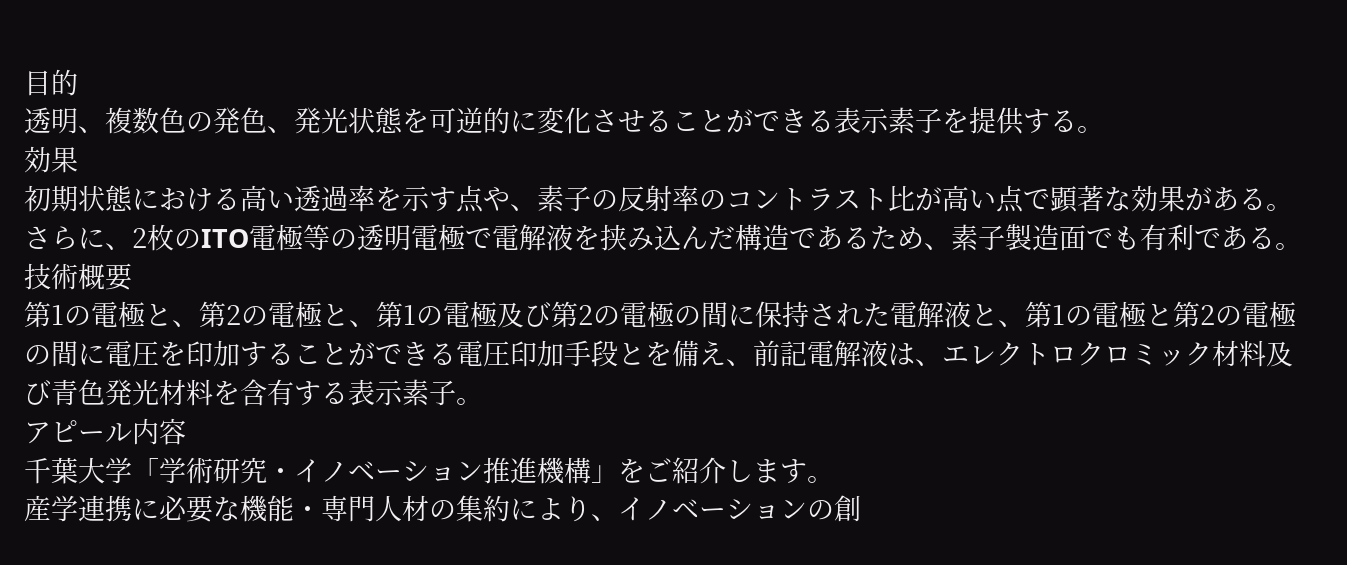目的
透明、複数色の発色、発光状態を可逆的に変化させることができる表示素子を提供する。
効果
初期状態における高い透過率を示す点や、素子の反射率のコントラスト比が高い点で顕著な効果がある。さらに、2枚のITO電極等の透明電極で電解液を挟み込んだ構造であるため、素子製造面でも有利である。
技術概要
第1の電極と、第2の電極と、第1の電極及び第2の電極の間に保持された電解液と、第1の電極と第2の電極の間に電圧を印加することができる電圧印加手段とを備え、前記電解液は、エレクトロクロミック材料及び青色発光材料を含有する表示素子。
アピール内容
千葉大学「学術研究・イノベーション推進機構」をご紹介します。
産学連携に必要な機能・専門人材の集約により、イノベーションの創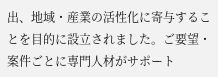出、地域・産業の活性化に寄与することを目的に設立されました。ご要望・案件ごとに専門人材がサポート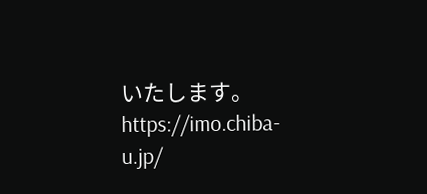いたします。
https://imo.chiba-u.jp/